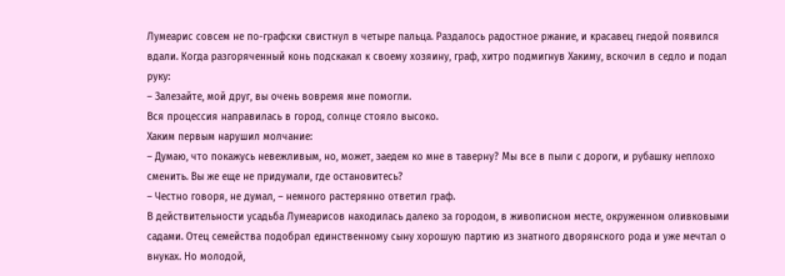Лумеарис совсем не по-графски свистнул в четыре пальца. Раздалось радостное ржание, и красавец гнедой появился вдали. Когда разгоряченный конь подскакал к своему хозяину, граф, хитро подмигнув Хакиму, вскочил в седло и подал руку:
– Залезайте, мой друг, вы очень вовремя мне помогли.
Вся процессия направилась в город, солнце стояло высоко.
Хаким первым нарушил молчание:
– Думаю, что покажусь невежливым, но, может, заедем ко мне в таверну? Мы все в пыли с дороги, и рубашку неплохо сменить. Вы же еще не придумали, где остановитесь?
– Честно говоря, не думал, – немного растерянно ответил граф.
В действительности усадьба Лумеарисов находилась далеко за городом, в живописном месте, окруженном оливковыми садами. Отец семейства подобрал единственному сыну хорошую партию из знатного дворянского рода и уже мечтал о внуках. Но молодой,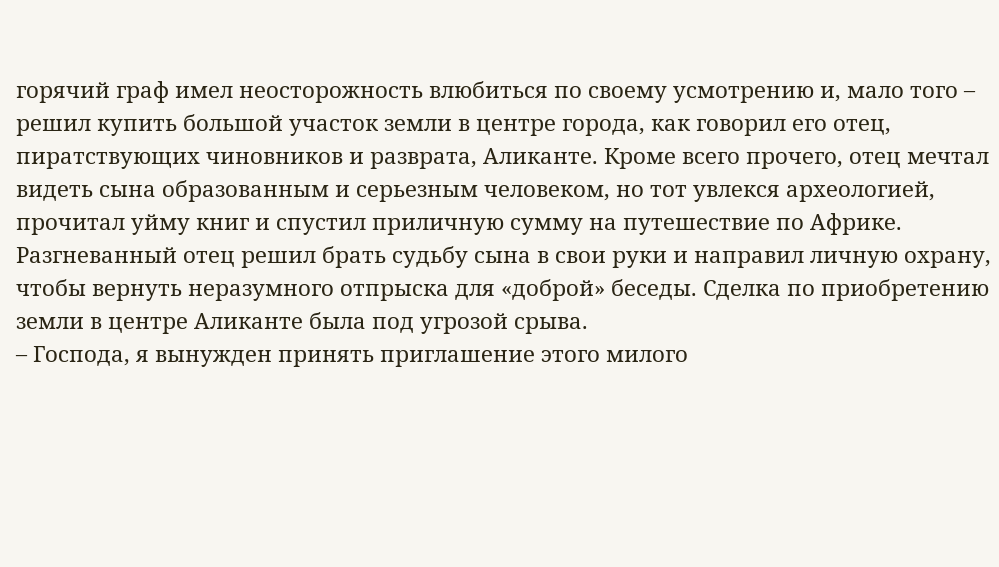горячий граф имел неосторожность влюбиться по своему усмотрению и, мало того – решил купить большой участок земли в центре города, как говорил его отец, пиратствующих чиновников и разврата, Аликанте. Кроме всего прочего, отец мечтал видеть сына образованным и серьезным человеком, но тот увлекся археологией, прочитал уйму книг и спустил приличную сумму на путешествие по Африке.
Разгневанный отец решил брать судьбу сына в свои руки и направил личную охрану, чтобы вернуть неразумного отпрыска для «доброй» беседы. Сделка по приобретению земли в центре Аликанте была под угрозой срыва.
– Господа, я вынужден принять приглашение этого милого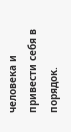человека и привести себя в порядок.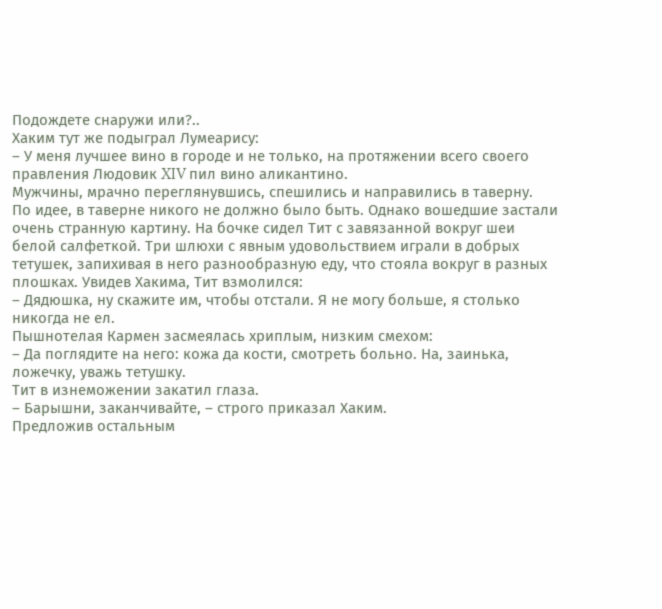Подождете снаружи или?..
Хаким тут же подыграл Лумеарису:
– У меня лучшее вино в городе и не только, на протяжении всего своего правления Людовик XIV пил вино аликантино.
Мужчины, мрачно переглянувшись, спешились и направились в таверну.
По идее, в таверне никого не должно было быть. Однако вошедшие застали очень странную картину. На бочке сидел Тит с завязанной вокруг шеи белой салфеткой. Три шлюхи с явным удовольствием играли в добрых тетушек, запихивая в него разнообразную еду, что стояла вокруг в разных плошках. Увидев Хакима, Тит взмолился:
– Дядюшка, ну скажите им, чтобы отстали. Я не могу больше, я столько никогда не ел.
Пышнотелая Кармен засмеялась хриплым, низким смехом:
– Да поглядите на него: кожа да кости, смотреть больно. На, заинька, ложечку, уважь тетушку.
Тит в изнеможении закатил глаза.
– Барышни, заканчивайте, – строго приказал Хаким.
Предложив остальным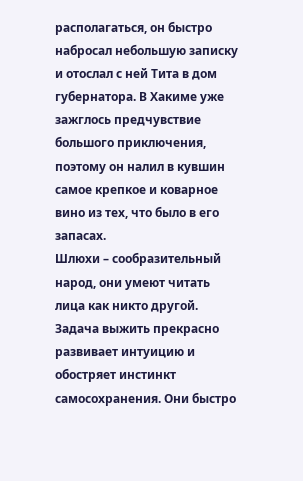располагаться, он быстро набросал небольшую записку и отослал с ней Тита в дом губернатора. В Хакиме уже зажглось предчувствие большого приключения, поэтому он налил в кувшин самое крепкое и коварное вино из тех, что было в его запасах.
Шлюхи – сообразительный народ, они умеют читать лица как никто другой. Задача выжить прекрасно развивает интуицию и обостряет инстинкт самосохранения. Они быстро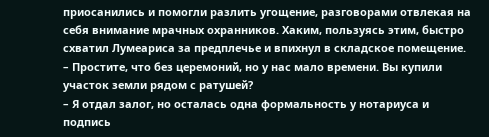приосанились и помогли разлить угощение, разговорами отвлекая на себя внимание мрачных охранников. Хаким, пользуясь этим, быстро схватил Лумеариса за предплечье и впихнул в складское помещение.
– Простите, что без церемоний, но у нас мало времени. Вы купили участок земли рядом с ратушей?
– Я отдал залог, но осталась одна формальность у нотариуса и подпись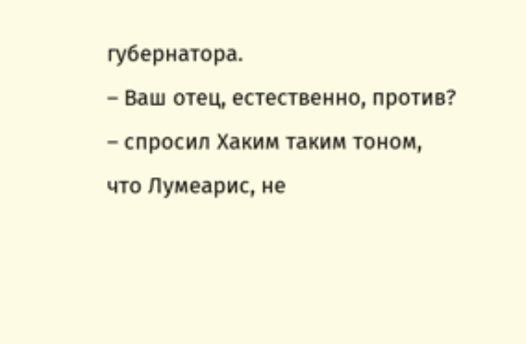губернатора.
– Ваш отец, естественно, против? – спросил Хаким таким тоном, что Лумеарис, не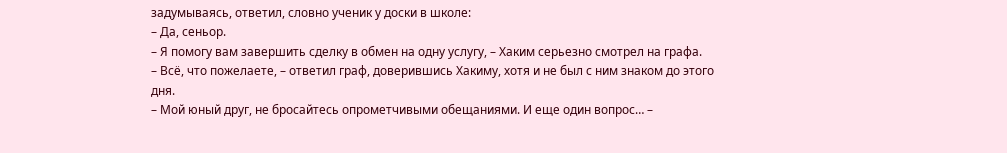задумываясь, ответил, словно ученик у доски в школе:
– Да, сеньор.
– Я помогу вам завершить сделку в обмен на одну услугу, – Хаким серьезно смотрел на графа.
– Всё, что пожелаете, – ответил граф, доверившись Хакиму, хотя и не был с ним знаком до этого дня.
– Мой юный друг, не бросайтесь опрометчивыми обещаниями. И еще один вопрос… –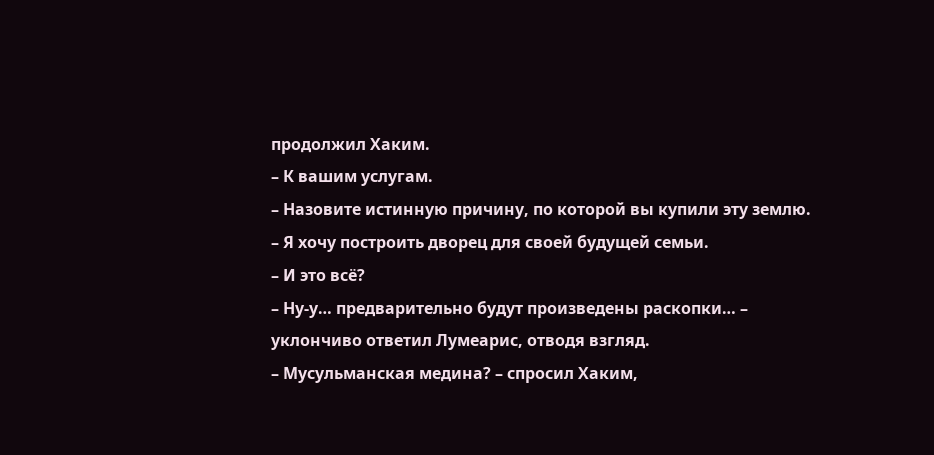продолжил Хаким.
– К вашим услугам.
– Назовите истинную причину, по которой вы купили эту землю.
– Я хочу построить дворец для своей будущей семьи.
– И это всё?
– Ну-у… предварительно будут произведены раскопки… – уклончиво ответил Лумеарис, отводя взгляд.
– Мусульманская медина? – спросил Хаким,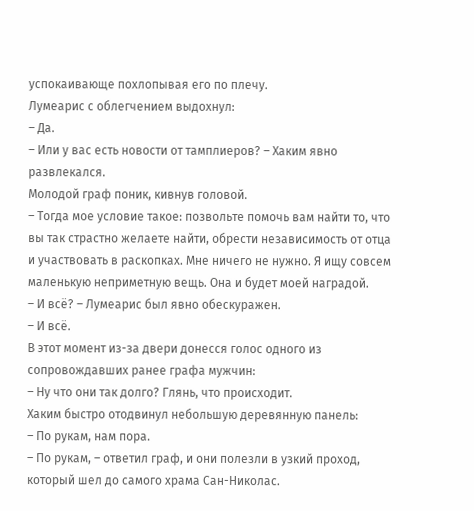успокаивающе похлопывая его по плечу.
Лумеарис с облегчением выдохнул:
– Да.
– Или у вас есть новости от тамплиеров? – Хаким явно развлекался.
Молодой граф поник, кивнув головой.
– Тогда мое условие такое: позвольте помочь вам найти то, что вы так страстно желаете найти, обрести независимость от отца и участвовать в раскопках. Мне ничего не нужно. Я ищу совсем маленькую неприметную вещь. Она и будет моей наградой.
– И всё? – Лумеарис был явно обескуражен.
– И всё.
В этот момент из-за двери донесся голос одного из сопровождавших ранее графа мужчин:
– Ну что они так долго? Глянь, что происходит.
Хаким быстро отодвинул небольшую деревянную панель:
– По рукам, нам пора.
– По рукам, – ответил граф, и они полезли в узкий проход, который шел до самого храма Сан-Николас.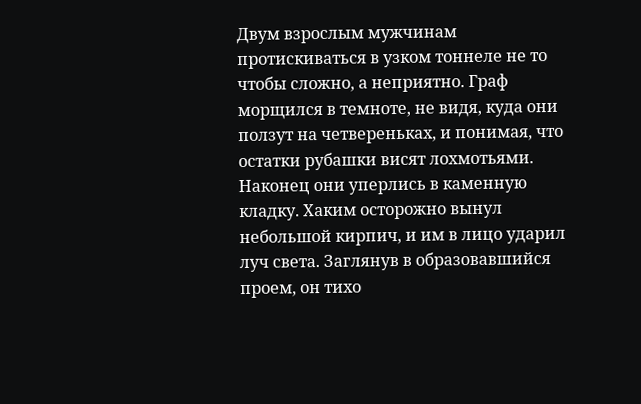Двум взрослым мужчинам протискиваться в узком тоннеле не то чтобы сложно, а неприятно. Граф морщился в темноте, не видя, куда они ползут на четвереньках, и понимая, что остатки рубашки висят лохмотьями. Наконец они уперлись в каменную кладку. Хаким осторожно вынул небольшой кирпич, и им в лицо ударил луч света. Заглянув в образовавшийся проем, он тихо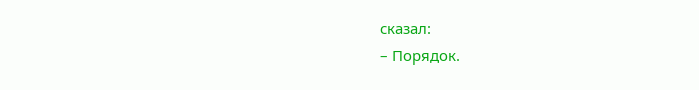сказал:
– Порядок.